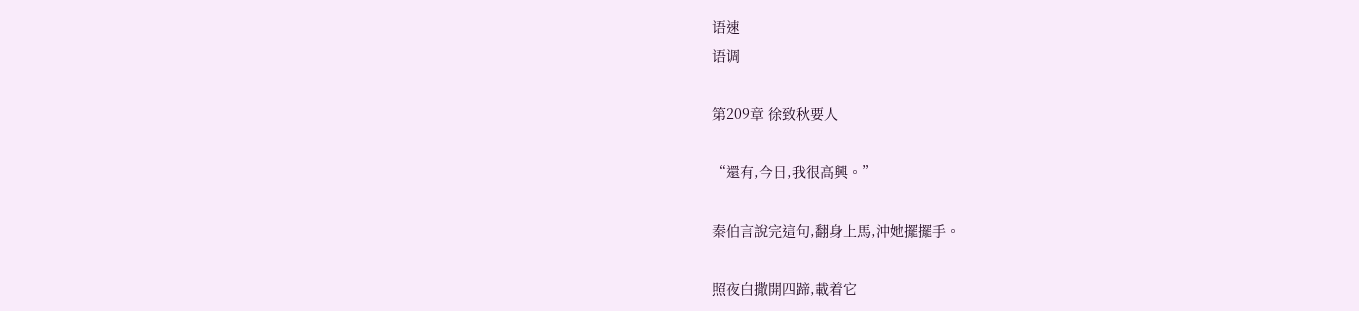语速
语调

第209章 徐致秋要人

“還有,今日,我很高興。”

秦伯言說完這句,翻身上馬,沖她擺擺手。

照夜白撒開四蹄,載着它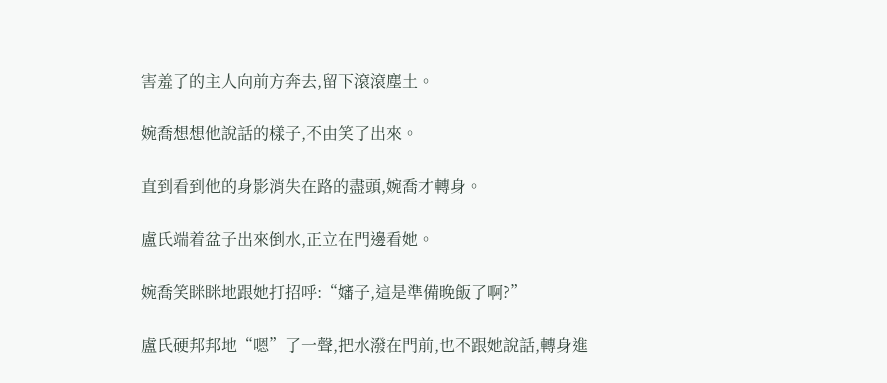害羞了的主人向前方奔去,留下滾滾塵土。

婉喬想想他說話的樣子,不由笑了出來。

直到看到他的身影消失在路的盡頭,婉喬才轉身。

盧氏端着盆子出來倒水,正立在門邊看她。

婉喬笑眯眯地跟她打招呼:“嬸子,這是準備晚飯了啊?”

盧氏硬邦邦地“嗯”了一聲,把水潑在門前,也不跟她說話,轉身進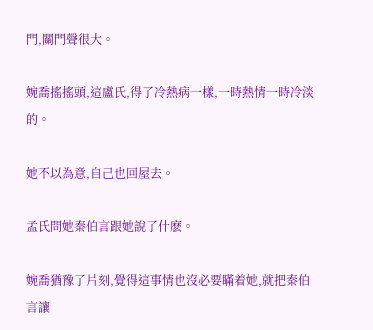門,關門聲很大。

婉喬搖搖頭,這盧氏,得了冷熱病一樣,一時熱情一時冷淡的。

她不以為意,自己也回屋去。

孟氏問她秦伯言跟她說了什麽。

婉喬猶豫了片刻,覺得這事情也沒必要瞞着她,就把秦伯言讓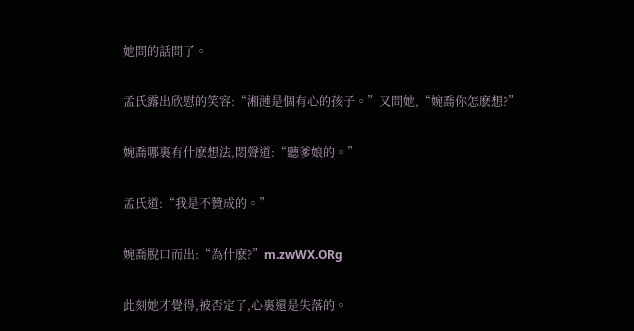她問的話問了。

孟氏露出欣慰的笑容:“湘漣是個有心的孩子。”又問她,“婉喬你怎麽想?”

婉喬哪裏有什麽想法,悶聲道:“聽爹娘的。”

孟氏道:“我是不贊成的。”

婉喬脫口而出:“為什麽?”m.zwWX.ORg

此刻她才覺得,被否定了,心裏還是失落的。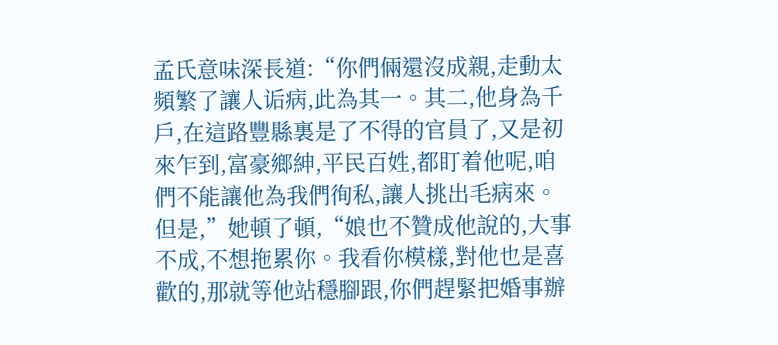孟氏意味深長道:“你們倆還沒成親,走動太頻繁了讓人诟病,此為其一。其二,他身為千戶,在這路豐縣裏是了不得的官員了,又是初來乍到,富豪鄉紳,平民百姓,都盯着他呢,咱們不能讓他為我們徇私,讓人挑出毛病來。但是,”她頓了頓,“娘也不贊成他說的,大事不成,不想拖累你。我看你模樣,對他也是喜歡的,那就等他站穩腳跟,你們趕緊把婚事辦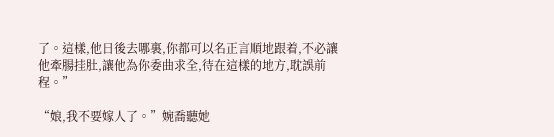了。這樣,他日後去哪裏,你都可以名正言順地跟着,不必讓他牽腸挂肚,讓他為你委曲求全,待在這樣的地方,耽誤前程。”

“娘,我不要嫁人了。”婉喬聽她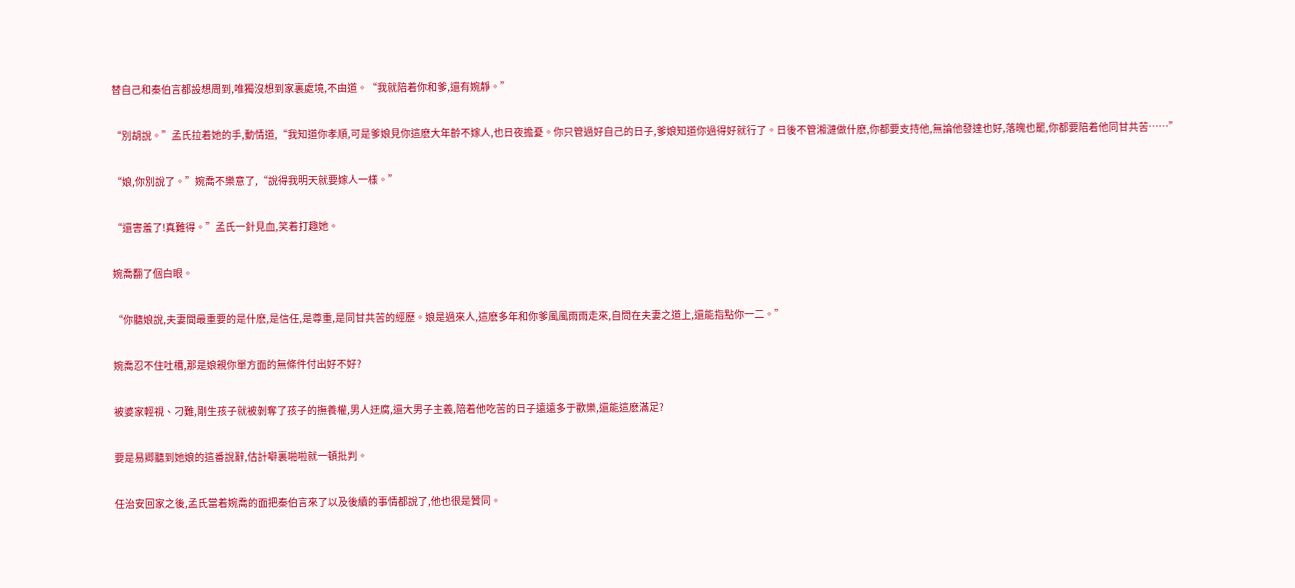替自己和秦伯言都設想周到,唯獨沒想到家裏處境,不由道。“我就陪着你和爹,還有婉靜。”

“別胡說。”孟氏拉着她的手,動情道,“我知道你孝順,可是爹娘見你這麽大年齡不嫁人,也日夜擔憂。你只管過好自己的日子,爹娘知道你過得好就行了。日後不管湘漣做什麽,你都要支持他,無論他發達也好,落魄也罷,你都要陪着他同甘共苦……”

“娘,你別說了。”婉喬不樂意了,“說得我明天就要嫁人一樣。”

“還害羞了!真難得。”孟氏一針見血,笑着打趣她。

婉喬翻了個白眼。

“你聽娘說,夫妻間最重要的是什麽,是信任,是尊重,是同甘共苦的經歷。娘是過來人,這麽多年和你爹風風雨雨走來,自問在夫妻之道上,還能指點你一二。”

婉喬忍不住吐槽,那是娘親你單方面的無條件付出好不好?

被婆家輕視、刁難,剛生孩子就被剝奪了孩子的撫養權,男人迂腐,還大男子主義,陪着他吃苦的日子遠遠多于歡樂,還能這麽滿足?

要是易卿聽到她娘的這番說辭,估計噼裏啪啦就一頓批判。

任治安回家之後,孟氏當着婉喬的面把秦伯言來了以及後續的事情都說了,他也很是贊同。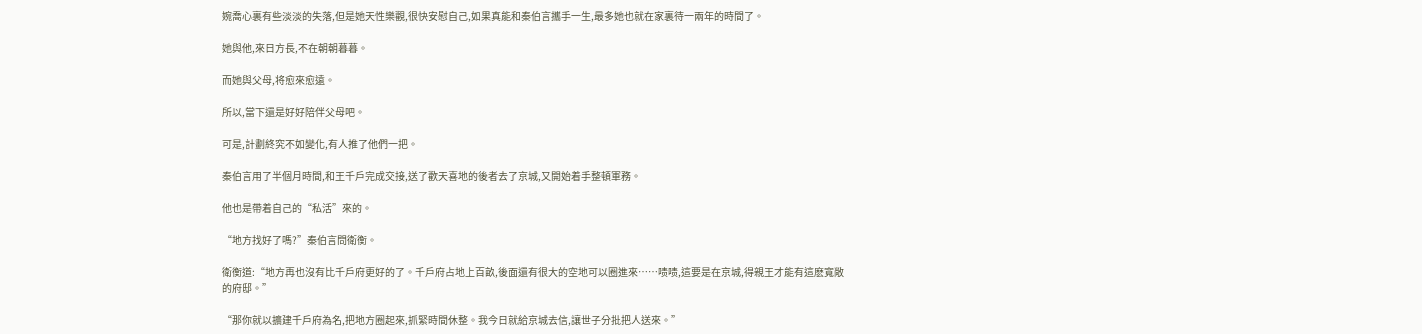婉喬心裏有些淡淡的失落,但是她天性樂觀,很快安慰自己,如果真能和秦伯言攜手一生,最多她也就在家裏待一兩年的時間了。

她與他,來日方長,不在朝朝暮暮。

而她與父母,将愈來愈遠。

所以,當下還是好好陪伴父母吧。

可是,計劃終究不如變化,有人推了他們一把。

秦伯言用了半個月時間,和王千戶完成交接,送了歡天喜地的後者去了京城,又開始着手整頓軍務。

他也是帶着自己的“私活”來的。

“地方找好了嗎?”秦伯言問衛衡。

衛衡道:“地方再也沒有比千戶府更好的了。千戶府占地上百畝,後面還有很大的空地可以圈進來……啧啧,這要是在京城,得親王才能有這麽寬敞的府邸。”

“那你就以擴建千戶府為名,把地方圈起來,抓緊時間休整。我今日就給京城去信,讓世子分批把人送來。”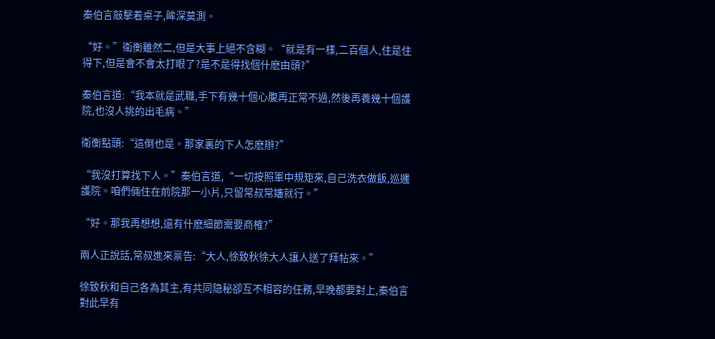秦伯言敲擊着桌子,眸深莫測。

“好。”衛衡雖然二,但是大事上絕不含糊。“就是有一樣,二百個人,住是住得下,但是會不會太打眼了?是不是得找個什麽由頭?”

秦伯言道:“我本就是武職,手下有幾十個心腹再正常不過,然後再養幾十個護院,也沒人挑的出毛病。”

衛衡點頭:“這倒也是。那家裏的下人怎麽辦?”

“我沒打算找下人。”秦伯言道,“一切按照軍中規矩來,自己洗衣做飯,巡邏護院。咱們倆住在前院那一小片,只留常叔常嬸就行。”

“好。那我再想想,還有什麽細節需要商榷?”

兩人正說話,常叔進來禀告:“大人,徐致秋徐大人讓人送了拜帖來。”

徐致秋和自己各為其主,有共同隐秘卻互不相容的任務,早晚都要對上,秦伯言對此早有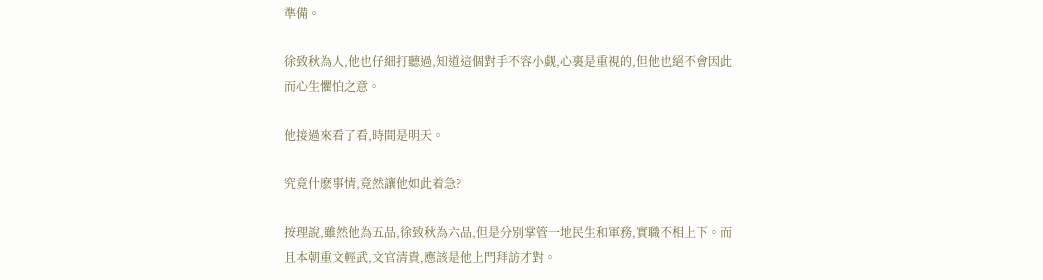準備。

徐致秋為人,他也仔細打聽過,知道這個對手不容小觑,心裏是重視的,但他也絕不會因此而心生懼怕之意。

他接過來看了看,時間是明天。

究竟什麽事情,竟然讓他如此着急?

按理說,雖然他為五品,徐致秋為六品,但是分別掌管一地民生和軍務,實職不相上下。而且本朝重文輕武,文官清貴,應該是他上門拜訪才對。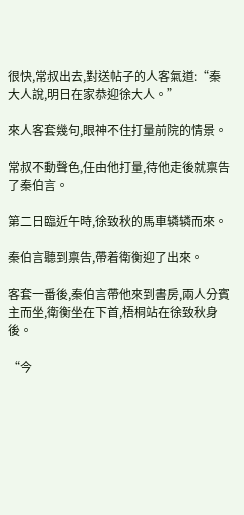很快,常叔出去,對送帖子的人客氣道:“秦大人說,明日在家恭迎徐大人。”

來人客套幾句,眼神不住打量前院的情景。

常叔不動聲色,任由他打量,待他走後就禀告了秦伯言。

第二日臨近午時,徐致秋的馬車辚辚而來。

秦伯言聽到禀告,帶着衛衡迎了出來。

客套一番後,秦伯言帶他來到書房,兩人分賓主而坐,衛衡坐在下首,梧桐站在徐致秋身後。

“今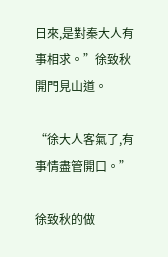日來,是對秦大人有事相求。”徐致秋開門見山道。

“徐大人客氣了,有事情盡管開口。”

徐致秋的做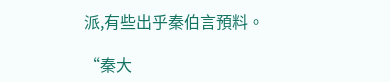派,有些出乎秦伯言預料。

“秦大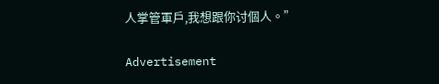人掌管軍戶,我想跟你讨個人。”

Advertisement